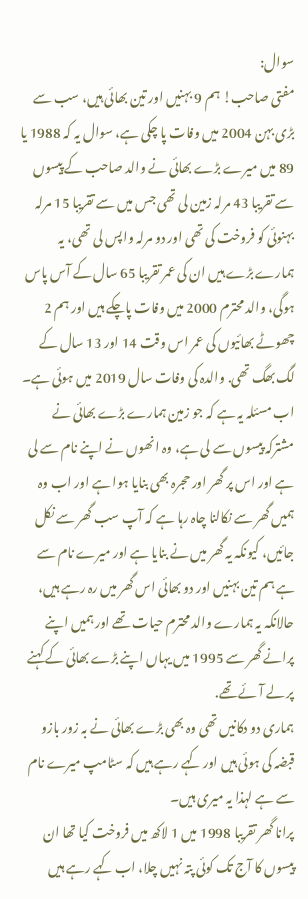سوال:
مفتی صاحب! ہم 9 بہنیں اور تین بھائی ہیں، سب سے بڑی بہن 2004 میں وفات پا چکی ہے، سوال یہ کہ 1988 یا 89 میں میرے بڑے بھائی نے والد صاحب کے پیسوں سے تقریبا 43 مرلہ زمین لی تھی جس میں سے تقریبا 15 مرلہ بہنوئی کو فروخت کی تھی اور دو مرلہ واپس لی تھی، یہ ہمارے بڑے ہیں ان کی عمر تقریبا 65 سال کے آس پاس ہوگی، والد محترم 2000 میں وفات پاچکے ہیں اور ہم 2 چھوٹے بھائیوں کی عمر اس وقت 14 اور 13 سال کے لگ بھگ تھی. والدہ کی وفات سال 2019 میں ہوئی ہے۔
اب مسئلہ یہ ہے کہ جو زمین ہمارے بڑے بھائی نے مشترکہ پیسوں سے لی ہے، وہ انھوں نے اپنے نام سے لی ہے اور اس پر گھر اور حجرہ بھی بنایا ہوا ہے اور اب وہ ہمیں گھر سے نکالنا چاہ رہا ہے کہ آپ سب گھر سے نکل جائیں، کیونکہ یہ گھر میں نے بنایا ہے اور میرے نام سے ہے ہم تین بہنیں اور دو بھائی اس گھر میں رہ رہے ہیں، حالانکہ یہ ہمارے والد محترم حیات تھے اور ہمیں اپنے پرانے گھر سے 1995 میں یہاں اپنے بڑے بھائی کے کہنے پر لے آئے تھے.
ہماری دو دکانیں تھی وہ بھی بڑے بھائی نے بہ زور بازو قبضہ کی ہوئی ہیں اور کہے رہے ہیں کہ سٹامپ میرے نام سے ہے لہذا یہ میری ہیں۔
پرانا گھر تقریبا 1998 میں 1 لاکھ میں فروخت کیا تھا ان پیسوں کا آج تک کوئی پتہ نہیں چلا، اب کہے رہے ہیں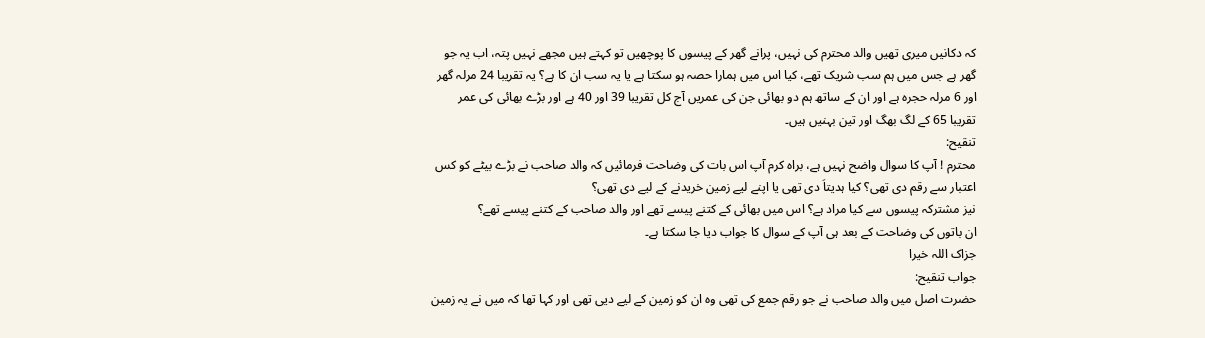کہ دکانیں میری تھیں والد محترم کی نہیں، پرانے گھر کے پیسوں کا پوچھیں تو کہتے ہیں مجھے نہیں پتہ، اب یہ جو گھر ہے جس میں ہم سب شریک تھے، کیا اس میں ہمارا حصہ ہو سکتا ہے یا یہ سب ان کا ہے؟ یہ تقریبا 24 مرلہ گھر اور 6 مرلہ حجرہ ہے اور ان کے ساتھ ہم دو بھائی جن کی عمریں آج کل تقریبا 39 اور 40 ہے اور بڑے بھائی کی عمر تقریبا 65 کے لگ بھگ اور تین بہنیں ہیں۔
تنقیح:
محترم ! آپ کا سوال واضح نہیں ہے، براہ کرم آپ اس بات کی وضاحت فرمائیں کہ والد صاحب نے بڑے بیٹے کو کس اعتبار سے رقم دی تھی؟ کیا ہدیتاَ دی تھی یا اپنے لیے زمین خریدنے کے لیے دی تھی؟
نیز مشترکہ پیسوں سے کیا مراد ہے؟ اس میں بھائی کے کتنے پیسے تھے اور والد صاحب کے کتنے پیسے تھے؟
ان باتوں کی وضاحت کے بعد ہی آپ کے سوال کا جواب دیا جا سکتا ہے۔
جزاک اللہ خیرا
جواب تنقیح:
حضرت اصل میں والد صاحب نے جو رقم جمع کی تھی وہ ان کو زمین کے لیے دیی تھی اور کہا تھا کہ میں نے یہ زمین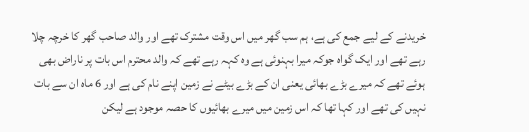خریدنے کے لیے جمع کی ہے، ہم سب گھر میں اس وقت مشترک تھے اور والد صاحب گھر کا خرچہ چلا رہے تھے اور ایک گواہ جوکہ میرا بہنوئی ہے وہ کہہ رہے تھے کہ والد محترم اس بات پر ناراض بھی ہوئے تھے کہ میرے بڑے بھائی یعنی ان کے بڑے بیٹے نے زمین اپنے نام کی ہے اور 6 ماہ ان سے بات نہیں کی تھے اور کہا تھا کہ اس زمین میں میرے بھائیوں کا حصہ موجود ہے لیکن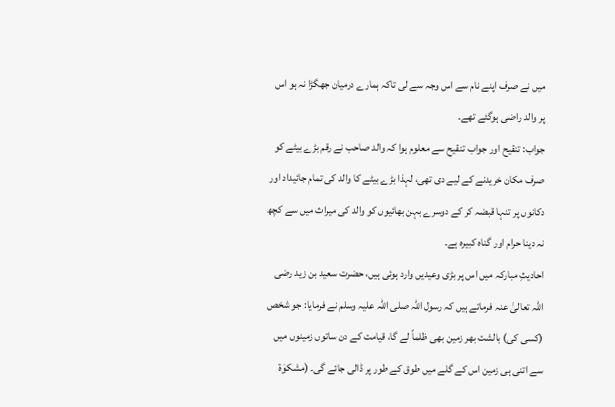میں نے صرف اپنے نام سے اس وجہ سے لی تاکہ ہمارے درمیان جھگڑا نہ ہو اس پر والد راضی ہوگئے تھے۔
جواب: تنقیح اور جواب تنقیح سے معلوم ہوا کہ والد صاحب نے رقم بڑے بیٹے کو صرف مکان خریدنے کے لیے دی تھی، لہذا بڑے بیٹے کا والد کی تمام جائیداد اور دکانوں پر تنہا قبضہ کر کے دوسرے بہن بھائیوں کو والد کی میراث میں سے کچھ نہ دینا حرام اور گناہ کبیرہ ہے۔
احادیثِ مبارکہ میں اس پر بڑی وعیدیں وارد ہوئی ہیں، حضرت سعید بن زید رضی اللہ تعالیٰ عنہ فرماتے ہیں کہ رسول اللہ صلی اللہ علیہ وسلم نے فرمایا: جو شخص (کسی کی) بالشت بھر زمین بھی ظلماً لے گا، قیامت کے دن ساتوں زمینوں میں سے اتنی ہی زمین اس کے گلے میں طوق کے طور پر ڈالی جائے گی۔ (مشکوٰۃ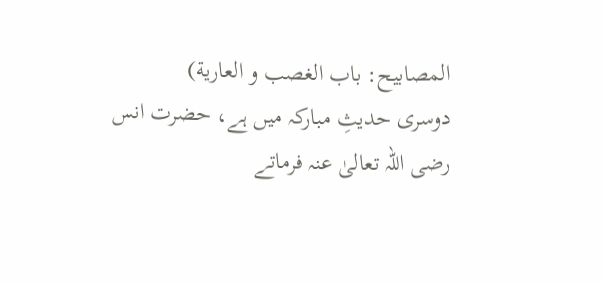المصابیح: باب الغصب و العاریة)
دوسری حدیثِ مبارکہ میں ہے، حضرت انس رضی اللہ تعالیٰ عنہ فرماتے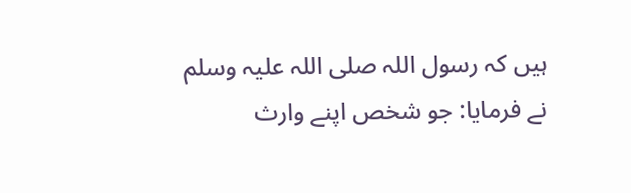ہیں کہ رسول اللہ صلی اللہ علیہ وسلم نے فرمایا: جو شخص اپنے وارث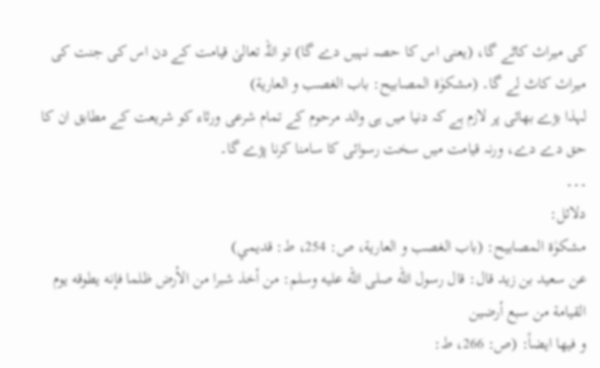کی میراث کاٹے گا، (یعنی اس کا حصہ نہیں دے گا) تو اللہ تعالیٰ قیامت کے دن اس کی جنت کی میراث کاٹ لے گا۔ (مشکوٰۃ المصابیح: باب الغصب و العاریة)
لہذا بڑے بھائی پر لازم ہے کہ دنیا میں ہی والد مرحوم کے تمام شرعی ورثاء کو شریعت کے مطابق ان کا حق دے دے، ورنہ قیامت میں سخت رسوائی کا سامنا کرنا پڑے گا۔
۔۔۔
دلائل:
مشکوٰۃ المصابیح: (باب الغصب و العاریة، ص: 254، ط: قدیمي)
عن سعيد بن زيد قال: قال رسول الله صلى الله عليه وسلم: من أخذ شبرا من الأرض ظلما فإنه يطوقه يوم القيامة من سبع أرضين
و فیها ایضاً: (ص: 266، ط: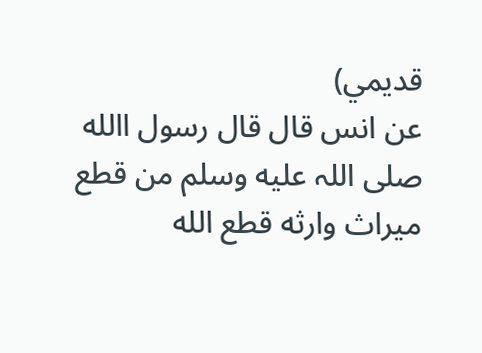قدیمي)
عن انس قال قال رسول االله صلی اللہ علیه وسلم من قطع میراث وارثه قطع الله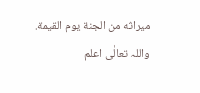میراثه من الجنة یوم القیمة.
واللہ تعالٰی اعلم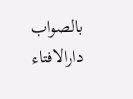بالصواب
دارالافتاء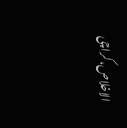الاخلاص،کراچی